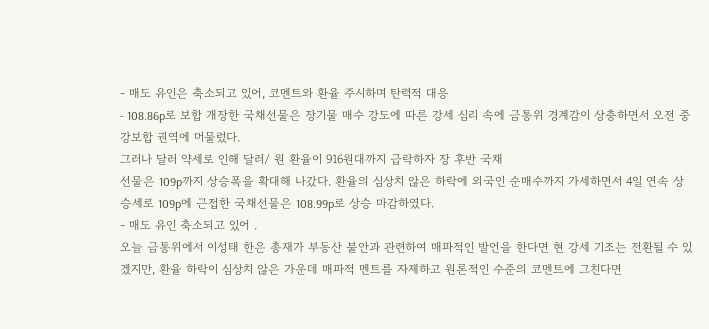- 매도 유인은 축소되고 있어, 코멘트와 환율 주시하며 탄력적 대응
- 108.86p로 보합 개장한 국채선물은 장기물 매수 강도에 따른 강세 심리 속에 금통위 경계감이 상충하면서 오전 중 강보합 권역에 머물렀다.
그러나 달러 약세로 인해 달러/ 원 환율이 916원대까지 급락하자 장 후반 국채
선물은 109p까지 상승폭을 확대해 나갔다. 환율의 심상치 않은 하락에 외국인 순매수까지 가세하면서 4일 연속 상승세로 109p에 근접한 국채선물은 108.99p로 상승 마감하였다.
- 매도 유인 축소되고 있어 .
오늘 금통위에서 이성태 한은 총재가 부동산 불안과 관련하여 매파적인 발언을 한다면 현 강세 기조는 전환될 수 있겠지만, 환율 하락이 심상치 않은 가운데 매파적 멘트를 자제하고 원론적인 수준의 코멘트에 그친다면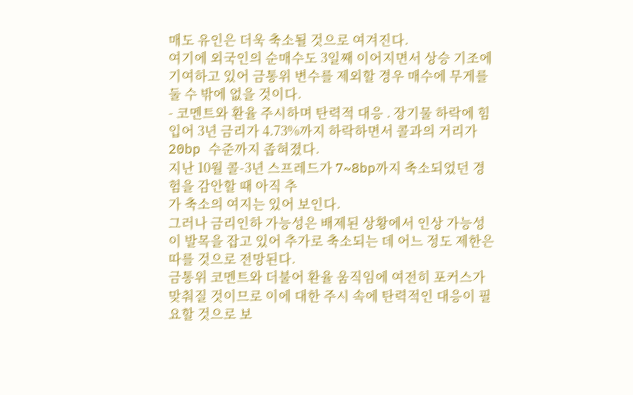매도 유인은 더욱 축소될 것으로 여겨진다.
여기에 외국인의 순매수도 3일째 이어지면서 상승 기조에 기여하고 있어 금통위 변수를 제외할 경우 매수에 무게를 둘 수 밖에 없을 것이다.
- 코멘트와 환율 주시하며 탄력적 대응 . 장기물 하락에 힘입어 3년 금리가 4.73%까지 하락하면서 콜과의 거리가 20bp 수준까지 좁혀졌다.
지난 10월 콜-3년 스프레드가 7~8bp까지 축소되었던 경험을 감안할 때 아직 추
가 축소의 여지는 있어 보인다.
그러나 금리인하 가능성은 배제된 상황에서 인상 가능성이 발목을 잡고 있어 추가로 축소되는 데 어느 정도 제한은 따를 것으로 전망된다.
금통위 코멘트와 더불어 환율 움직임에 여전히 포커스가 맞춰질 것이므로 이에 대한 주시 속에 탄력적인 대응이 필요할 것으로 보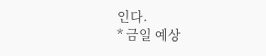인다.
* 금일 예상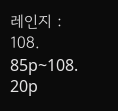레인지 : 108. 85p~108. 20p